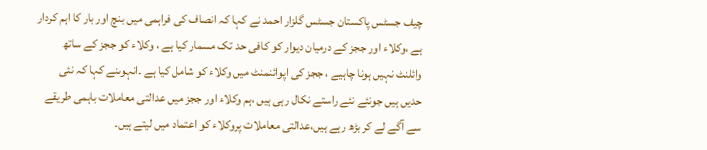چیف جسٹس پاکستان جسٹس گلزار احمد نے کہا کہ انصاف کی فراہمی میں بنچ اور بار کا اہم کردار ہے ،وکلاء اور ججز کے درمیان دیوار کو کافی حد تک مسمار کیا ہے ، وکلاء کو ججز کے ساتھ وائلنٹ نہیں ہونا چاہیے ، ججز کی اپوائنمنٹ میں وکلاء کو شامل کیا ہے ۔انہوںنے کہا کہ نئی حدیں ہیں جونئے نئے راستے نکال رہی ہیں ،ہم وکلاء اور ججز میں عدالتی معاملات باہمی طریقے سے آگے لے کر بڑھ رہے ہیں،عدالتی معاملات پروکلاء کو اعتماد میں لیتے ہیں۔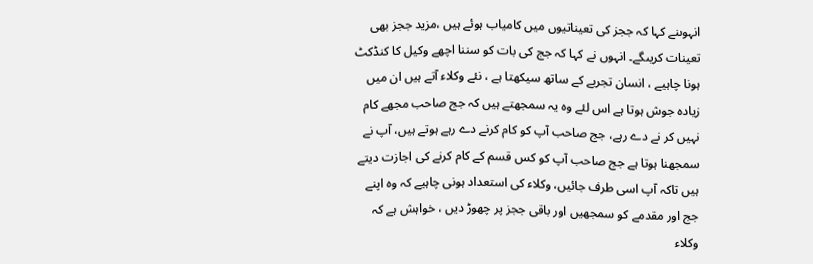انہوںنے کہا کہ ججز کی تعیناتیوں میں کامیاب ہوئے ہیں ،مزید ججز بھی تعینات کریںگے۔ انہوں نے کہا کہ جج کی بات کو سننا اچھے وکیل کا کنڈکٹ ہونا چاہیے ، انسان تجربے کے ساتھ سیکھتا ہے ، نئے وکلاء آتے ہیں ان میں زیادہ جوش ہوتا ہے اس لئے وہ یہ سمجھتے ہیں کہ جج صاحب مجھے کام نہیں کر نے دے رہے، جج صاحب آپ کو کام کرنے دے رہے ہوتے ہیں، آپ نے سمجھنا ہوتا ہے جج صاحب آپ کو کس قسم کے کام کرنے کی اجازت دیتے ہیں تاکہ آپ اسی طرف جائیں، وکلاء کی استعداد ہونی چاہیے کہ وہ اپنے جج اور مقدمے کو سمجھیں اور باقی ججز پر چھوڑ دیں ، خواہش ہے کہ وکلاء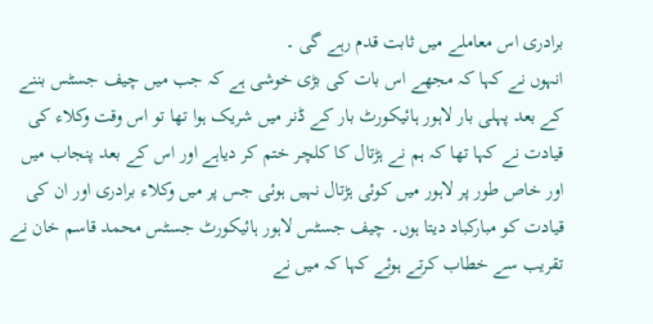برادری اس معاملے میں ثابت قدم رہے گی ۔
انہوں نے کہا کہ مجھے اس بات کی بڑی خوشی ہے کہ جب میں چیف جسٹس بننے کے بعد پہلی بار لاہور ہائیکورٹ بار کے ڈنر میں شریک ہوا تھا تو اس وقت وکلاء کی قیادت نے کہا تھا کہ ہم نے ہڑتال کا کلچر ختم کر دیاہے اور اس کے بعد پنجاب میں اور خاص طور پر لاہور میں کوئی ہڑتال نہیں ہوئی جس پر میں وکلاء برادری اور ان کی قیادت کو مبارکباد دیتا ہوں۔ چیف جسٹس لاہور ہائیکورٹ جسٹس محمد قاسم خان نے تقریب سے خطاب کرتے ہوئے کہا کہ میں نے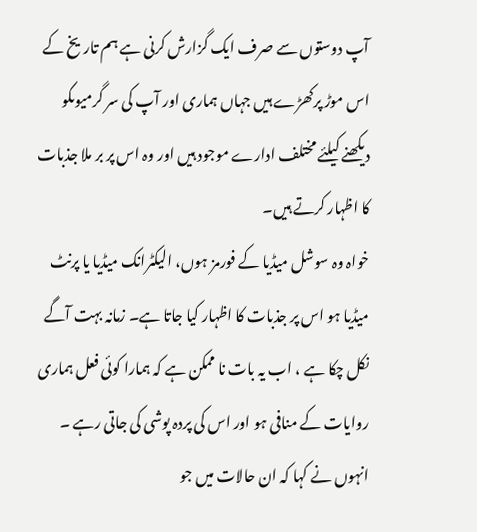آپ دوستوں سے صرف ایک گزارش کرنی ہے ہم تاریخ کے اس موڑ پرکھڑے ہیں جہاں ہماری اور آپ کی سر گرمیوںکو دیکھنے کیلئے مختلف ادارے موجود ہیں اور وہ اس پر بر ملا جذبات کا اظہار کرتے ہیں۔
خواہ وہ سوشل میڈیا کے فورمز ہوں، الیکٹرانک میڈیا یا پرنٹ میڈیا ہو اس پر جذبات کا اظہار کیا جاتا ہے۔ زمانہ بہت آگے نکل چکا ہے ، اب یہ بات نا ممکن ہے کہ ہمارا کوئی فعل ہماری روایات کے منافی ہو اور اس کی پردہ پوشی کی جاتی رہے ۔ انہوں نے کہا کہ ان حالات میں جو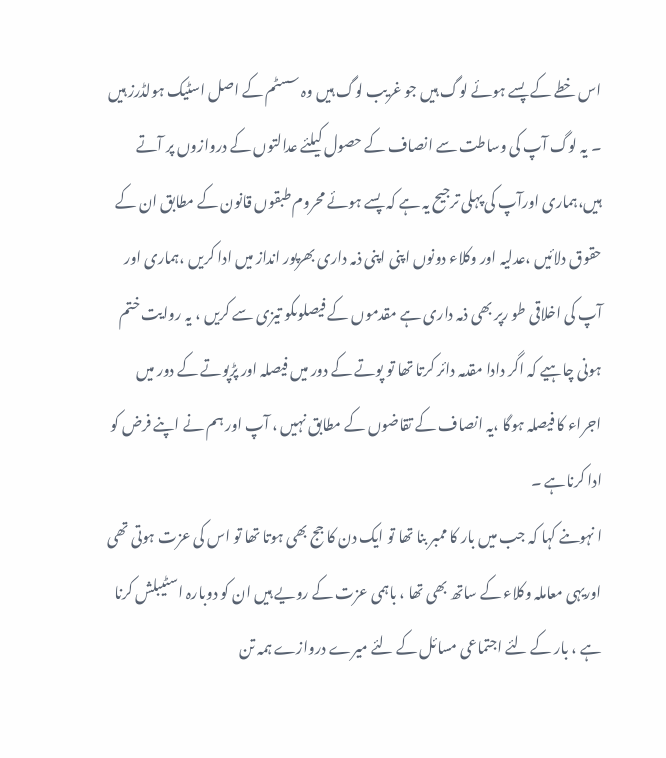اس خطے کے پسے ہوئے لوگ ہیں جو غریب لوگ ہیں وہ سسٹم کے اصل اسٹیک ہولڈرز ہیں ۔ یہ لوگ آپ کی وساطت سے انصاف کے حصول کیلئے عدالتوں کے دروازوں پر آتے ہیں،ہماری اورآپ کی پہلی ترجیح یہ ہے کہ پسے ہوئے محروم طبقوں قانون کے مطابق ان کے حقوق دلائیں ،عدلیہ اور وکلاء دونوں اپنی اپنی ذمہ داری بھرپور انداز میں ادا کریں ،ہماری اور آپ کی اخلاقی طو رپر بھی ذمہ داری ہے مقدموں کے فیصلوںکو تیزی سے کریں ، یہ روایت ختم ہونی چاہیے کہ اگر دادا مقدمہ دائر کرتا تھا تو پوتے کے دور میں فیصلہ اور پڑپوتے کے دور میں اجراء کا فیصلہ ہوگا ،یہ انصاف کے تقاضوں کے مطابق نہیں ، آپ اور ہم نے اپنے فرض کو ادا کرناہے ۔
ا نہوںنے کہا کہ جب میں بار کا ممبر بنا تھا تو ایک دن کا جج بھی ہوتا تھا تو اس کی عزت ہوتی تھی اوریہی معاملہ وکلاء کے ساتھ بھی تھا ، باہمی عزت کے رویے ہیں ان کو دوبارہ اسٹیبلش کرنا ہے ، بار کے لئے اجتماعی مسائل کے لئے میرے دروازے ہمہ تن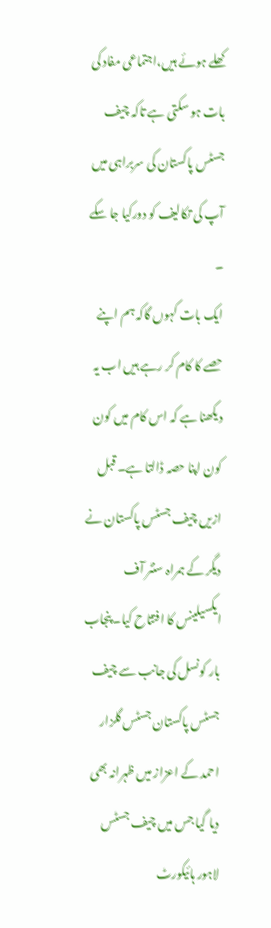کھلے ہوئے ہیں،اجتماعی مفاد کی بات ہو سکتی ہے تاکہ چیف جسٹس پاکستان کی سربراہی میں آپ کی تکالیف کو دورکیا جا سکے ۔
ایک بات کہوں گاکہ ہم اپنے حصے کا کام کر رہے ہیں اب یہ دیکھنا ہے کہ اس کام میں کون کون اپنا حصہ ڈالتا ہے۔ قبل ازیں چیف جسٹس پاکستان نے دیگر کے ہمراہ سنٹر آف ایکسیلینس کا افتتاح کیا۔ پنجاب بار کونسل کی جانب سے چیف جسٹس پاکستان جسٹس گلزار احمد کے اعزاز میں ظہرانہ بھی دیا گیا جس میں چیف جسٹس لاہور ہائیکورٹ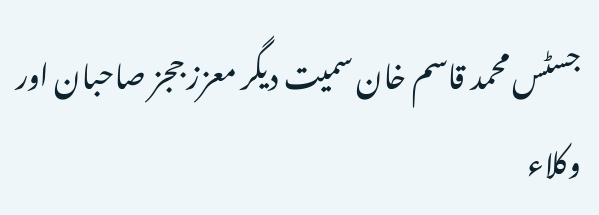جسٹس محمد قاسم خان سمیت دیگر معزز ججز صاحبان اور وکلاء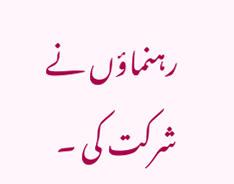رہنماؤں نے شرکت کی ۔